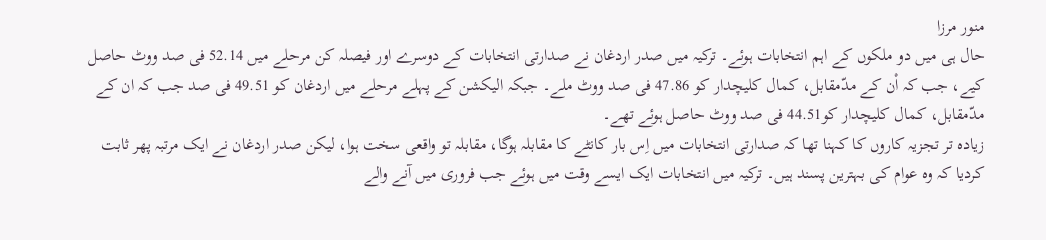منور مرزا
حال ہی میں دو ملکوں کے اہم انتخابات ہوئے۔ ترکیہ میں صدر اردغان نے صدارتی انتخابات کے دوسرے اور فیصلہ کن مرحلے میں 52.14 فی صد ووٹ حاصل کیے، جب کہ اْن کے مدّمقابل، کمال کلیچدار کو 47.86 فی صد ووٹ ملے۔ جبکہ الیکشن کے پہلے مرحلے میں اردغان کو 49.51 فی صد جب کہ ان کے مدّمقابل، کمال کلیچدار کو44.51 فی صد ووٹ حاصل ہوئے تھے۔
زیادہ تر تجزیہ کاروں کا کہنا تھا کہ صدارتی انتخابات میں اِس بار کانٹے کا مقابلہ ہوگا، مقابلہ تو واقعی سخت ہوا، لیکن صدر اردغان نے ایک مرتبہ پھر ثابت کردیا کہ وہ عوام کی بہترین پسند ہیں۔ ترکیہ میں انتخابات ایک ایسے وقت میں ہوئے جب فروری میں آنے والے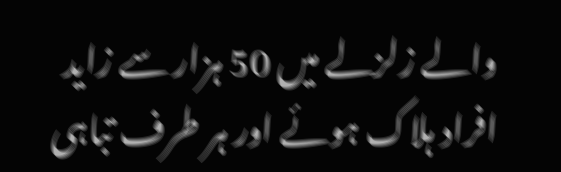والے زلزلے میں 50 ہزار سے زاید افراد ہلاک ہوئے اور ہر طرف تباہی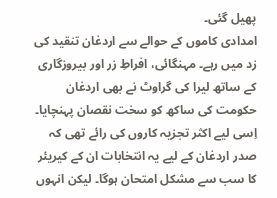پھیل گئی۔
امدادی کاموں کے حوالے سے اردغان تنقید کی زد میں رہے۔ مہنگائی، افراطِ زر اور بیروزگاری کے ساتھ لیرا کی گراوٹ نے بھی اردغان حکومت کی ساکھ کو سخت نقصان پہنچایا۔ اِسی لیے اکثر تجزیہ کاروں کی رائے تھی کہ صدر اردغان کے لیے یہ انتخابات ان کے کیریئر کا سب سے مشکل امتحان ہوگا۔ لیکن انہوں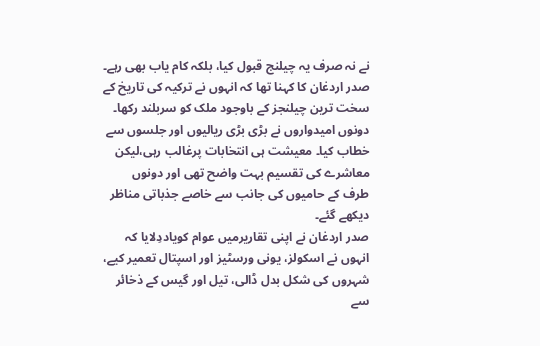نے نہ صرف یہ چیلنج قبول کیا، بلکہ کام یاب بھی رہے۔ صدر اردغان کا کہنا تھا کہ انہوں نے ترکیہ کی تاریخ کے سخت ترین چیلنجز کے باوجود ملک کو سربلند رکھا۔ دونوں امیدواروں نے بڑی بڑی ریالیوں اور جلسوں سے خطاب کیا۔ معیشت ہی انتخابات پرغالب رہی،لیکن معاشرے کی تقسیم بہت واضح تھی اور دونوں طرف کے حامیوں کی جانب سے خاصے جذباتی مناظر دیکھے گئے۔
صدر اردغان نے اپنی تقاریرمیں عوام کویاددِلایا کہ انہوں نے اسکولز، یونی ورسٹیز اور اسپتال تعمیر کیے، شہروں کی شکل بدل ڈالی، تیل اور گیس کے ذخائر سے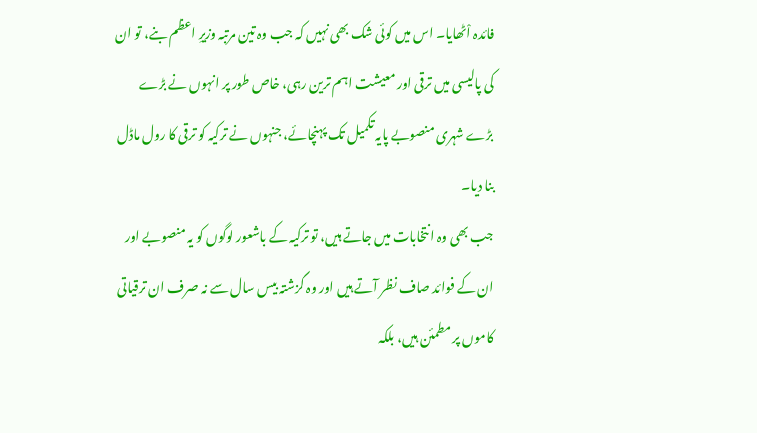فائدہ اْٹھایا۔ اس میں کوئی شک بھی نہیں کہ جب وہ تین مرتبہ وزیرِ اعظم بنے، تو ان کی پالیسی میں ترقی اور معیشت اہم ترین رہی، خاص طور پر انہوں نے بڑے بڑے شہری منصوبے پایہ تکمیل تک پہنچائے، جنہوں نے ترکیہ کو ترقی کا رول ماڈل بنا دیا۔
جب بھی وہ انتخابات میں جاتے ہیں، تو ترکیہ کے باشعور لوگوں کو یہ منصوبے اور ان کے فوائد صاف نظر آتے ہیں اور وہ گزشتہ بیس سال سے نہ صرف ان ترقیاتی کاموں پر مطمئن ہیں، بلکہ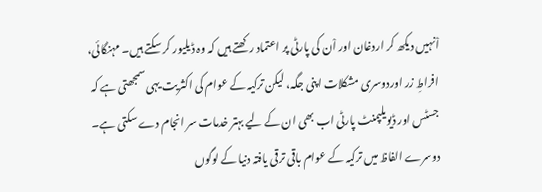اْنہیں دیکھ کر اردغان اور اْن کی پارٹی پر اعتماد رکھتے ہیں کہ وہ ڈیلیور کر سکتے ہیں۔ مہنگائی، افراطِ زر اوردوسری مشکلات اپنی جگہ، لیکن ترکیہ کے عوام کی اکثریت یہی سمجھتی ہے کہ جسٹس اور ڈیویلپمنٹ پارٹی اب بھی ان کے لیے بہتر خدمات سر انجام دے سکتی ہے۔ دوسرے الفاظ میں ترکیہ کے عوام باقی ترقی یافتہ دنیا کے لوگوں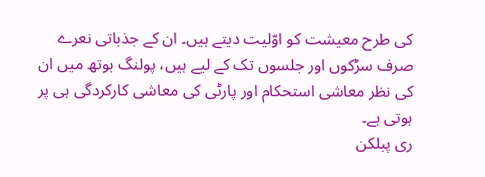کی طرح معیشت کو اوّلیت دیتے ہیں۔ ان کے جذباتی نعرے صرف سڑکوں اور جلسوں تک کے لیے ہیں، پولنگ بوتھ میں ان کی نظر معاشی استحکام اور پارٹی کی معاشی کارکردگی ہی پر ہوتی ہے۔
ری پبلکن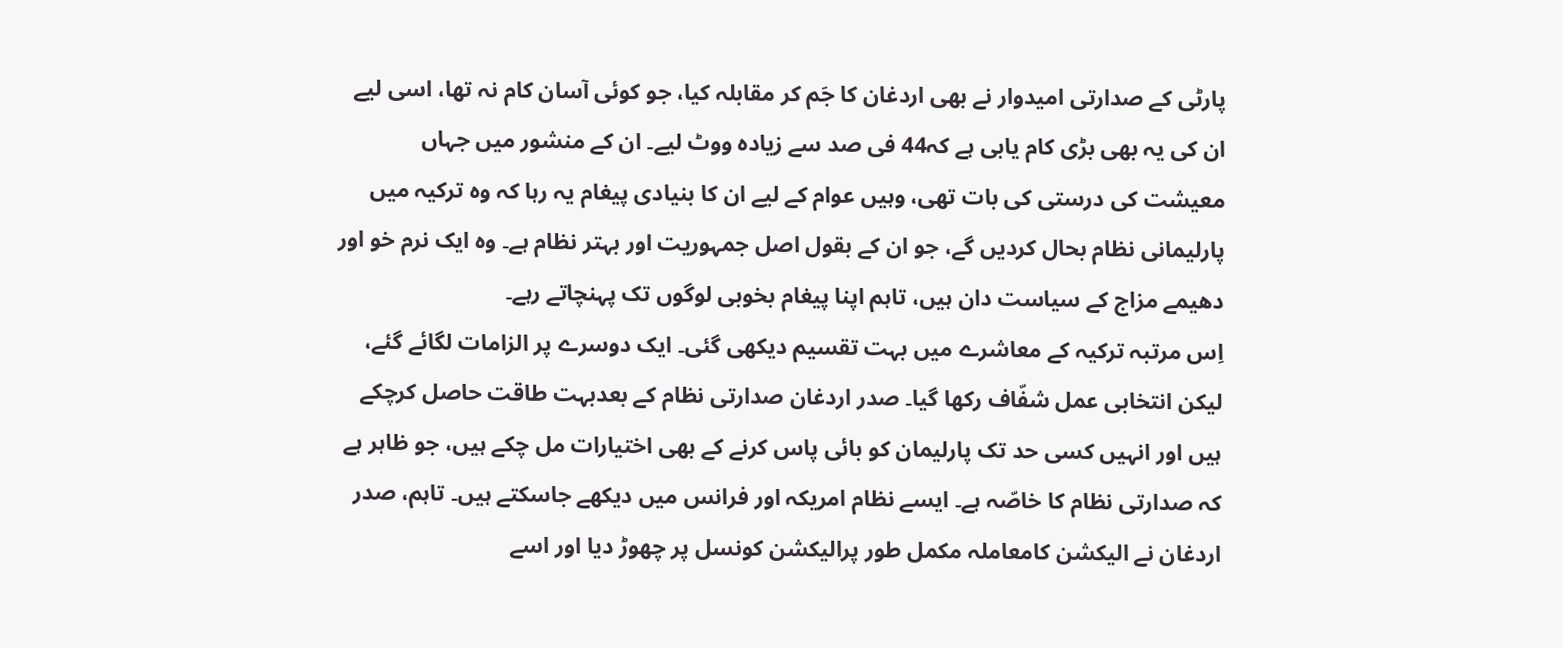پارٹی کے صدارتی امیدوار نے بھی اردغان کا جَم کر مقابلہ کیا، جو کوئی آسان کام نہ تھا، اسی لیے ان کی یہ بھی بڑی کام یابی ہے کہ44 فی صد سے زیادہ ووٹ لیے۔ ان کے منشور میں جہاں معیشت کی درستی کی بات تھی، وہیں عوام کے لیے ان کا بنیادی پیغام یہ رہا کہ وہ ترکیہ میں پارلیمانی نظام بحال کردیں گے، جو ان کے بقول اصل جمہوریت اور بہتر نظام ہے۔ وہ ایک نرم خو اور دھیمے مزاج کے سیاست دان ہیں، تاہم اپنا پیغام بخوبی لوگوں تک پہنچاتے رہے۔
اِس مرتبہ ترکیہ کے معاشرے میں بہت تقسیم دیکھی گئی۔ ایک دوسرے پر الزامات لگائے گئے، لیکن انتخابی عمل شفّاف رکھا گیا۔ صدر اردغان صدارتی نظام کے بعدبہت طاقت حاصل کرچکے ہیں اور انہیں کسی حد تک پارلیمان کو بائی پاس کرنے کے بھی اختیارات مل چکے ہیں، جو ظاہر ہے کہ صدارتی نظام کا خاصّہ ہے۔ ایسے نظام امریکہ اور فرانس میں دیکھے جاسکتے ہیں۔ تاہم، صدر اردغان نے الیکشن کامعاملہ مکمل طور پرالیکشن کونسل پر چھوڑ دیا اور اسے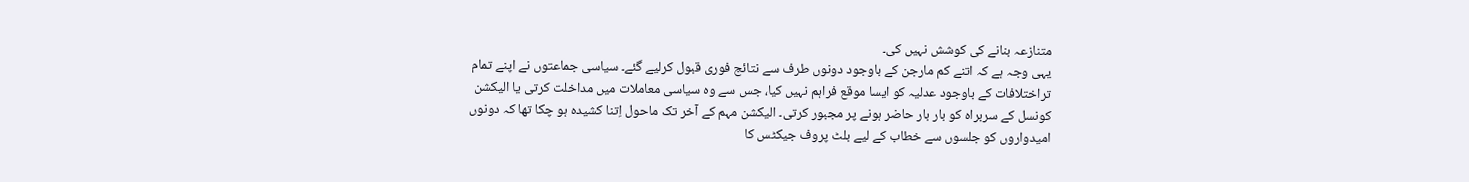متنازعہ بنانے کی کوشش نہیں کی۔
یہی وجہ ہے کہ اتنے کم مارجن کے باوجود دونوں طرف سے نتائج فوری قبول کرلیے گئے۔ سیاسی جماعتوں نے اپنے تمام تراختلافات کے باوجود عدلیہ کو ایسا موقع فراہم نہیں کیا، جس سے وہ سیاسی معاملات میں مداخلت کرتی یا الیکشن کونسل کے سربراہ کو بار بار حاضر ہونے پر مجبور کرتی۔ الیکشن مہم کے آخر تک ماحول اِتنا کشیدہ ہو چکا تھا کہ دونوں امیدواروں کو جلسوں سے خطاب کے لیے بلٹ پروف جیکٹس کا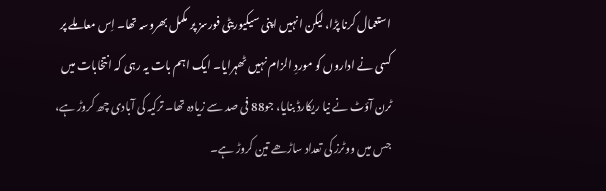استعمال کرنا پڑا، لیکن انہیں اپنی سیکیوریٹی فورسز پر مکمل بھروسہ تھا۔ اِس معاملے پر کسی نے اداروں کو موردِ الزام نہیں ٹھہرایا۔ ایک اہم بات یہ رہی کہ انتخابات میں ٹرن آؤٹ نے نیا ریکارڈ بنایا، جو88 فی صد سے زیادہ تھا۔ ترکیہ کی آبادی چھ کروڑ ہے، جس میں ووٹرز کی تعداد ساڑھے تین کروڑ ہے۔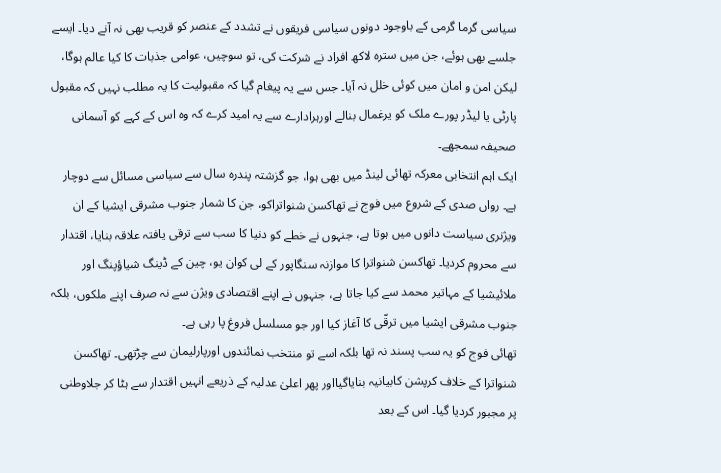سیاسی گرما گرمی کے باوجود دونوں سیاسی فریقوں نے تشدد کے عنصر کو قریب بھی نہ آنے دیا۔ ایسے جلسے بھی ہوئے، جن میں سترہ لاکھ افراد نے شرکت کی، تو سوچیں، عوامی جذبات کا کیا عالم ہوگا، لیکن امن و امان میں کوئی خلل نہ آیا۔ جس سے یہ پیغام گیا کہ مقبولیت کا یہ مطلب نہیں کہ مقبول پارٹی یا لیڈر پورے ملک کو یرغمال بنالے اورہرادارے سے یہ امید کرے کہ وہ اس کے کہے کو آسمانی صحیفہ سمجھے۔
ایک اہم انتخابی معرکہ تھائی لینڈ میں بھی ہوا، جو گزشتہ پندرہ سال سے سیاسی مسائل سے دوچار ہے۔ رواں صدی کے شروع میں فوج نے تھاکسن شنواتراکو، جن کا شمار جنوب مشرقی ایشیا کے ان ویژنری سیاست دانوں میں ہوتا ہے، جنہوں نے خطے کو دنیا کا سب سے ترقی یافتہ علاقہ بنایا، اقتدار سے محروم کردیا۔ تھاکسن شنواترا کا موازنہ سنگاپور کے لی کوان یو، چین کے ڈینگ شیاؤپنگ اور ملائیشیا کے مہاتیر محمد سے کیا جاتا ہے، جنہوں نے اپنے اقتصادی ویژن سے نہ صرف اپنے ملکوں، بلکہ جنوب مشرقی ایشیا میں ترقّی کا آغاز کیا اور جو مسلسل فروغ پا رہی ہے۔
تھائی فوج کو یہ سب پسند نہ تھا بلکہ اسے تو منتخب نمائندوں اورپارلیمان سے چڑتھی۔ تھاکسن شنواترا کے خلاف کرپشن کابیانیہ بنایاگیااور پھر اعلیٰ عدلیہ کے ذریعے انہیں اقتدار سے ہٹا کر جلاوطنی پر مجبور کردیا گیا۔ اس کے بعد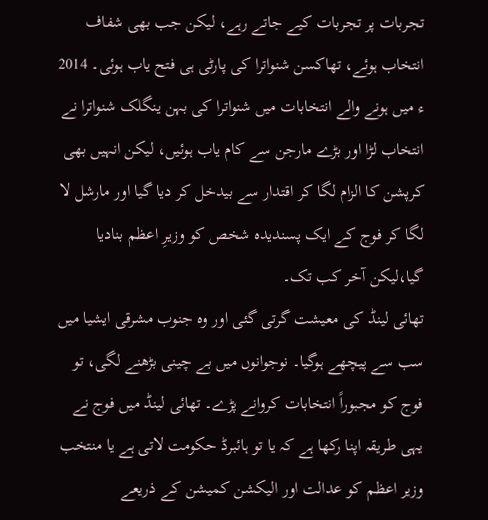تجربات پر تجربات کیے جاتے رہے، لیکن جب بھی شفاف انتخاب ہوئے، تھاکسن شنواترا کی پارٹی ہی فتح یاب ہوئی۔ 2014 ء میں ہونے والے انتخابات میں شنواترا کی بہن ینگلک شنواترا نے انتخاب لڑا اور بڑے مارجن سے کام یاب ہوئیں، لیکن انہیں بھی کرپشن کا الزام لگا کر اقتدار سے بیدخل کر دیا گیا اور مارشل لا لگا کر فوج کے ایک پسندیدہ شخص کو وزیرِ اعظم بنادیا گیا،لیکن آخر کب تک۔
تھائی لینڈ کی معیشت گرتی گئی اور وہ جنوب مشرقی ایشیا میں سب سے پیچھے ہوگیا۔ نوجوانوں میں بے چینی بڑھنے لگی، تو فوج کو مجبوراً انتخابات کروانے پڑے۔ تھائی لینڈ میں فوج نے یہی طریقہ اپنا رکھا ہے کہ یا تو ہائبرڈ حکومت لاتی ہے یا منتخب وزیر اعظم کو عدالت اور الیکشن کمیشن کے ذریعے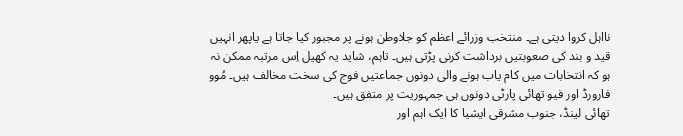نااہل کروا دیتی ہے۔ منتخب وزرائے اعظم کو جلاوطن ہونے پر مجبور کیا جاتا ہے یاپھر انہیں قید و بند کی صعوبتیں برداشت کرنی پڑتی ہیں۔ تاہم، شاید یہ کھیل اِس مرتبہ ممکن نہ ہو کہ انتخابات میں کام یاب ہونے والی دونوں جماعتیں فوج کی سخت مخالف ہیں۔ مُوو فارورڈ اور فیو تھائی پارٹی دونوں ہی جمہوریت پر متفق ہیں۔
تھائی لینڈ، جنوب مشرقی ایشیا کا ایک اہم اور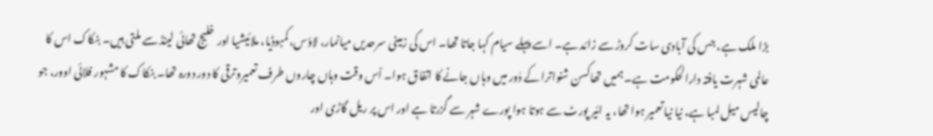بڑا ملک ہے، جس کی آبادی سات کروڑ سے زائد ہے۔ اسے پہلے سیام کہا جاتا تھا۔ اس کی زمینی سرحدیں میانمار، لاؤس، کمبوڈیا، ملائیشیا اور خلیج تھائی لینڈ سے ملتی ہیں۔ بنکاک اس کا عالمی شہرت یافتہ دارالحکومت ہے۔ ہمیں تھاکسن شنواترا کے دَور میں وہاں جانے کا اتفاق ہوا۔ اْس وقت وہاں چاروں طرف تعمیروترقی کا دور دورہ تھا۔ بنکاک کا مشہور فلائی اوور، جو چالیس میل لمبا ہے، نیا نیا تعمیر ہوا تھا، یہ ائیر پورٹ سے ہوتا ہوا پورے شہر سے گزرتا ہے اور اس پر ریل گاڑی اور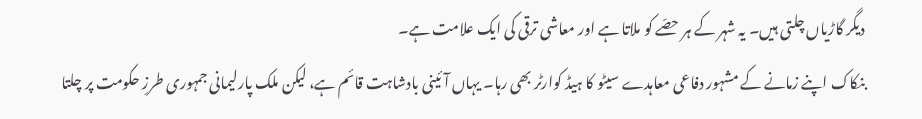دیگر گاڑیاں چلتی ہیں۔ یہ شہر کے ہر حصّے کو ملاتا ہے اور معاشی ترقی کی ایک علامت ہے۔
بنکاک اپنے زمانے کے مشہور دفاعی معاہدے سیٹو کا ہیڈ کوارٹر بھی رہا۔ یہاں آئینی بادشاہت قائم ہے، لیکن ملک پارلیمانی جمہوری طرزِ حکومت پر چلتا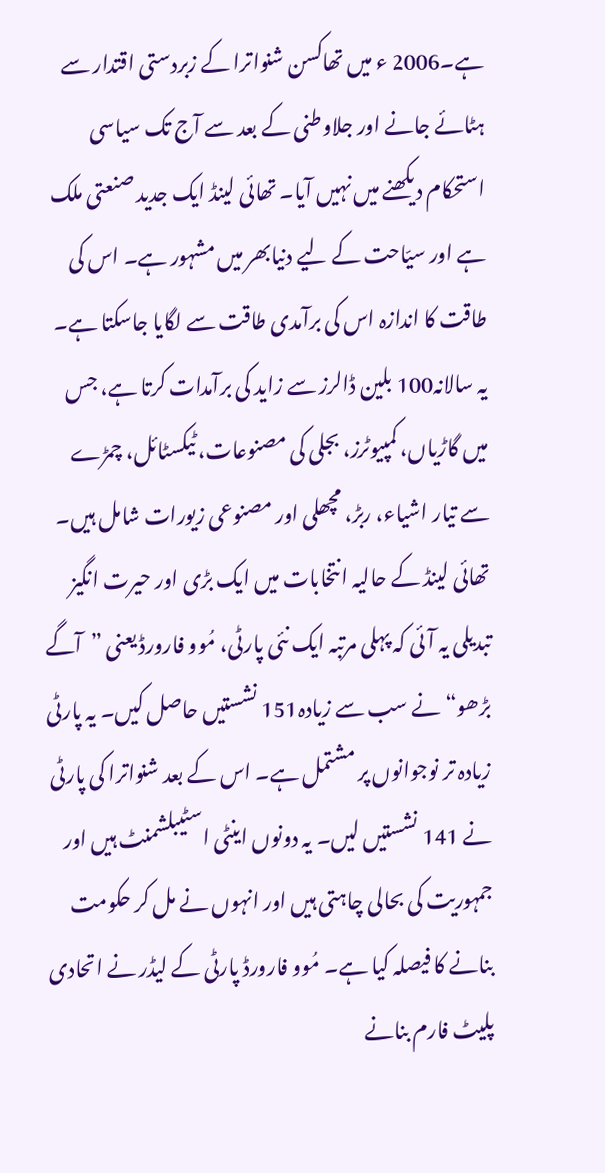ہے۔2006 ء میں تھاکسن شنواترا کے زبردستی اقتدار سے ہٹائے جانے اور جلاوطنی کے بعد سے آج تک سیاسی استحکام دیکھنے میں نہیں آیا۔ تھائی لینڈ ایک جدید صنعتی ملک ہے اور سیّاحت کے لیے دنیابھر میں مشہور ہے۔ اس کی طاقت کا اندازہ اس کی برآمدی طاقت سے لگایا جاسکتا ہے۔ یہ سالانہ100 بلین ڈالرز سے زاید کی برآمدات کرتا ہے، جس میں گاڑیاں، کمپیوٹرز، بجلی کی مصنوعات، ٹیکسٹائل، چمڑے سے تیار اشیاء، ربڑ، مچھلی اور مصنوعی زیورات شامل ہیں۔
تھائی لینڈ کے حالیہ انتخابات میں ایک بڑی اور حیرت انگیز تبدیلی یہ آئی کہ پہلی مرتبہ ایک نئی پارٹی، مُوو فارورڈ یعنی ”آگے بڑھو“ نے سب سے زیادہ151 نشستیں حاصل کیں۔ یہ پارٹی زیادہ تر نوجوانوں پر مشتمل ہے۔ اس کے بعد شنواترا کی پارٹی نے 141 نشستیں لیں۔ یہ دونوں اینٹی اسٹیبلشمنٹ ہیں اور جمہوریت کی بحالی چاہتی ہیں اور انہوں نے مل کر حکومت بنانے کا فیصلہ کیا ہے۔ مُوو فارورڈ پارٹی کے لیڈر نے اتحادی پلیٹ فارم بنانے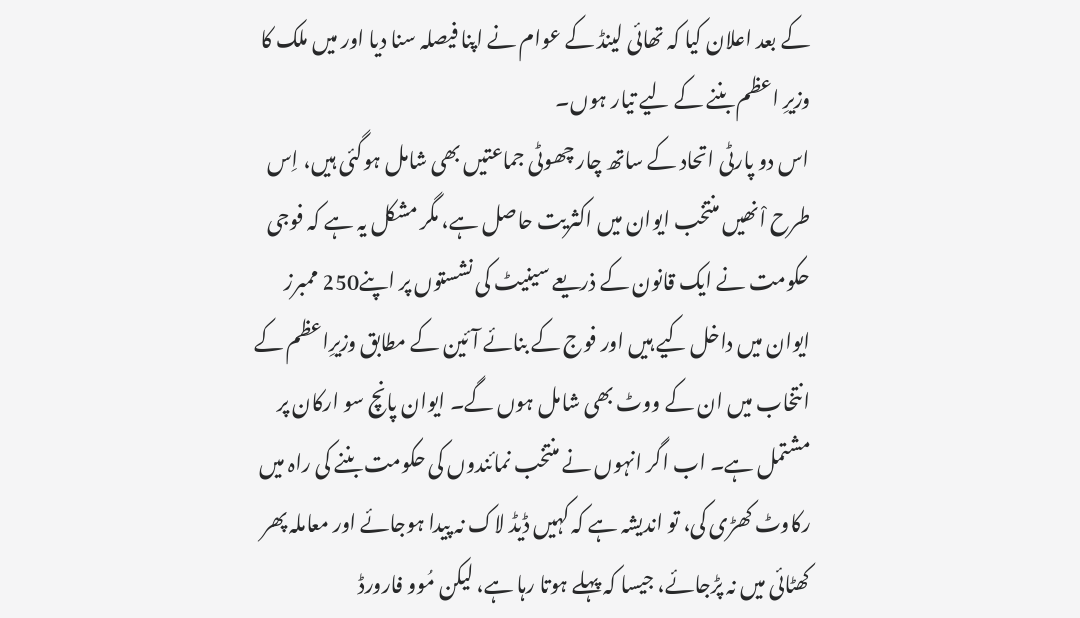کے بعد اعلان کیا کہ تھائی لینڈ کے عوام نے اپنا فیصلہ سنا دیا اور میں ملک کا وزیرِ اعظم بننے کے لیے تیار ہوں۔
اس دو پارٹی اتحاد کے ساتھ چار چھوٹی جماعتیں بھی شامل ہوگئی ہیں، اِس طرح اْنھیں منتخب ایوان میں اکثریت حاصل ہے، مگر مشکل یہ ہے کہ فوجی حکومت نے ایک قانون کے ذریعے سینیٹ کی نشستوں پر اپنے250 ممبرز ایوان میں داخل کیے ہیں اور فوج کے بنائے آئین کے مطابق وزیرِاعظم کے انتخاب میں ان کے ووٹ بھی شامل ہوں گے۔ ایوان پانچ سو ارکان پر مشتمل ہے۔ اب اگر انہوں نے منتخب نمائندوں کی حکومت بننے کی راہ میں رکاوٹ کھڑی کی، تو اندیشہ ہے کہ کہیں ڈیڈ لاک نہ پیدا ہوجائے اور معاملہ پھر کھٹائی میں نہ پڑجائے، جیسا کہ پہلے ہوتا رہا ہے، لیکن مُوو فارورڈ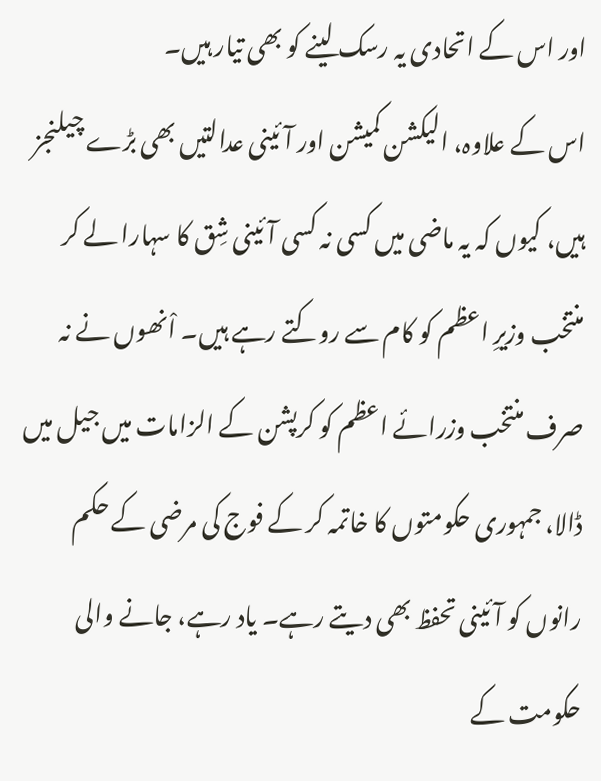اور اس کے اتحادی یہ رسک لینے کو بھی تیار ہیں۔
اس کے علاوہ، الیکشن کمیشن اور آئینی عدالتیں بھی بڑے چیلنجز ہیں، کیوں کہ یہ ماضی میں کسی نہ کسی آئینی شِق کا سہارا لے کر منتخب وزیرِ اعظم کو کام سے روکتے رہے ہیں۔ اْنھوں نے نہ صرف منتخب وزرائے اعظم کو کرپشن کے الزامات میں جیل میں ڈالا، جمہوری حکومتوں کا خاتمہ کر کے فوج کی مرضی کے حکم رانوں کو آئینی تحفظ بھی دیتے رہے۔ یاد رہے، جانے والی حکومت کے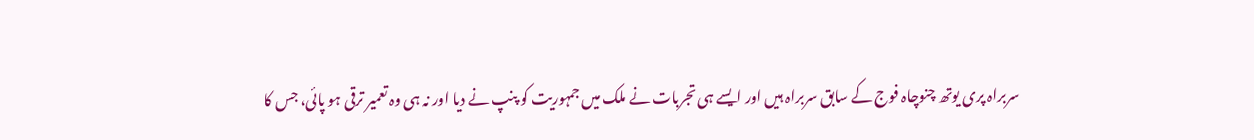سربراہ پری یوتھ چنوچاہ فوج کے سابق سربراہ ہیں اور ایسے ہی تجربات نے ملک میں جمہوریت کو پنپ نے دیا اور نہ ہی وہ تعمیر ترقی ہو پائی، جس کا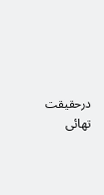درحقیقت تھائی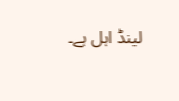لینڈ اہل ہے۔